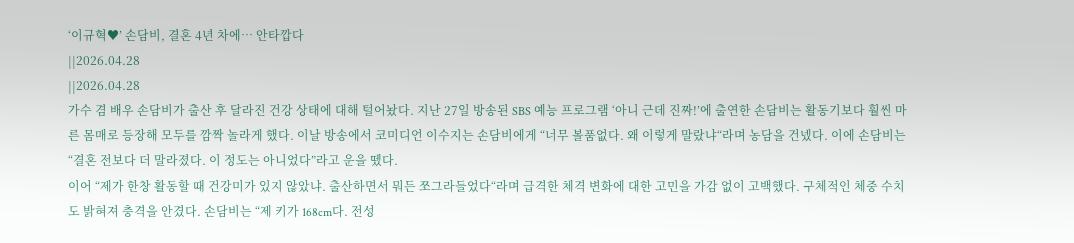‘이규혁♥’ 손담비, 결혼 4년 차에… 안타깝다
||2026.04.28
||2026.04.28
가수 겸 배우 손담비가 출산 후 달라진 건강 상태에 대해 털어놨다. 지난 27일 방송된 SBS 예능 프로그램 ‘아니 근데 진짜!’에 출연한 손담비는 활동기보다 훨씬 마른 몸매로 등장해 모두를 깜짝 놀라게 했다. 이날 방송에서 코미디언 이수지는 손담비에게 “너무 볼품없다. 왜 이렇게 말랐냐“라며 농담을 건넸다. 이에 손담비는 “결혼 전보다 더 말라졌다. 이 정도는 아니었다”라고 운을 뗐다.
이어 “제가 한창 활동할 때 건강미가 있지 않았냐. 출산하면서 뭐든 쪼그라들었다“라며 급격한 체격 변화에 대한 고민을 가감 없이 고백했다. 구체적인 체중 수치도 밝혀져 충격을 안겼다. 손담비는 “제 키가 168cm다. 전성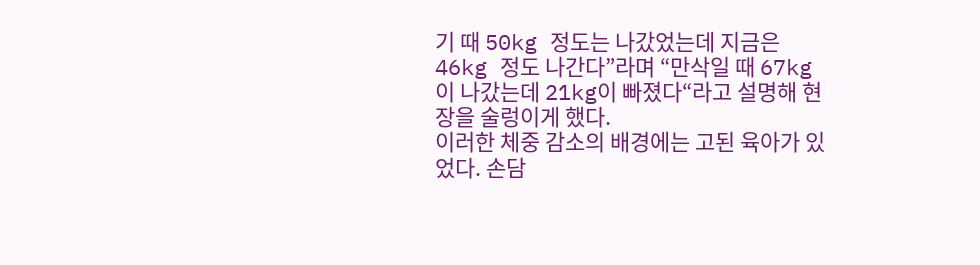기 때 50kg 정도는 나갔었는데 지금은 46kg 정도 나간다”라며 “만삭일 때 67kg이 나갔는데 21kg이 빠졌다“라고 설명해 현장을 술렁이게 했다.
이러한 체중 감소의 배경에는 고된 육아가 있었다. 손담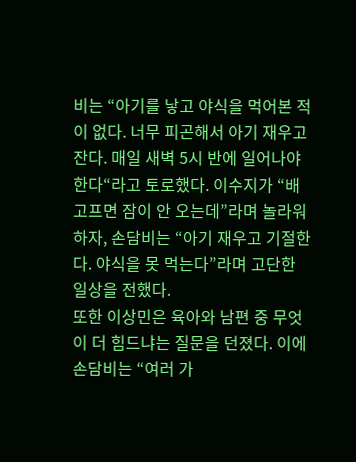비는 “아기를 낳고 야식을 먹어본 적이 없다. 너무 피곤해서 아기 재우고 잔다. 매일 새벽 5시 반에 일어나야 한다“라고 토로했다. 이수지가 “배고프면 잠이 안 오는데”라며 놀라워하자, 손담비는 “아기 재우고 기절한다. 야식을 못 먹는다”라며 고단한 일상을 전했다.
또한 이상민은 육아와 남편 중 무엇이 더 힘드냐는 질문을 던졌다. 이에 손담비는 “여러 가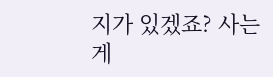지가 있겠죠? 사는 게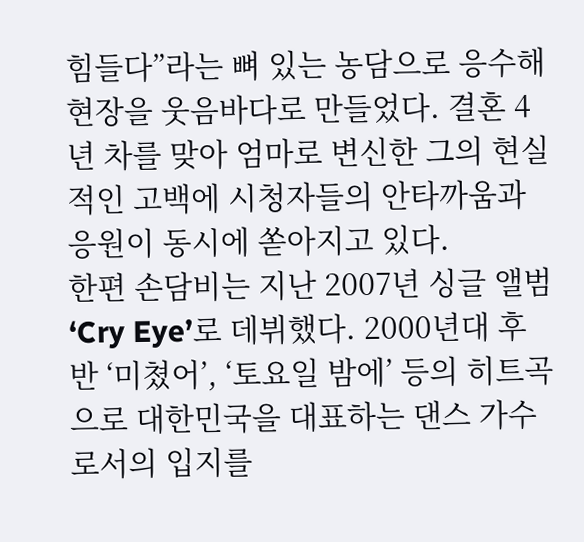힘들다”라는 뼈 있는 농담으로 응수해 현장을 웃음바다로 만들었다. 결혼 4년 차를 맞아 엄마로 변신한 그의 현실적인 고백에 시청자들의 안타까움과 응원이 동시에 쏟아지고 있다.
한편 손담비는 지난 2007년 싱글 앨범 ‘Cry Eye’로 데뷔했다. 2000년대 후반 ‘미쳤어’, ‘토요일 밤에’ 등의 히트곡으로 대한민국을 대표하는 댄스 가수로서의 입지를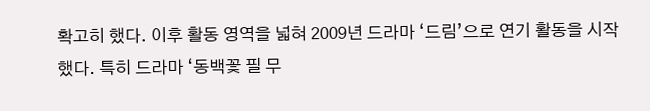확고히 했다. 이후 활동 영역을 넓혀 2009년 드라마 ‘드림’으로 연기 활동을 시작했다. 특히 드라마 ‘동백꽃 필 무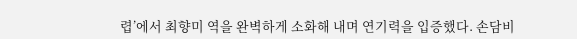렵’에서 최향미 역을 완벽하게 소화해 내며 연기력을 입증했다. 손담비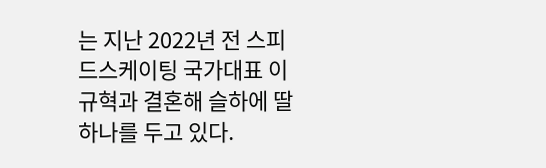는 지난 2022년 전 스피드스케이팅 국가대표 이규혁과 결혼해 슬하에 딸 하나를 두고 있다.